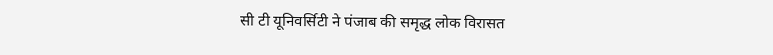सी टी यूनिवर्सिटी ने पंजाब की समृद्ध लोक विरासत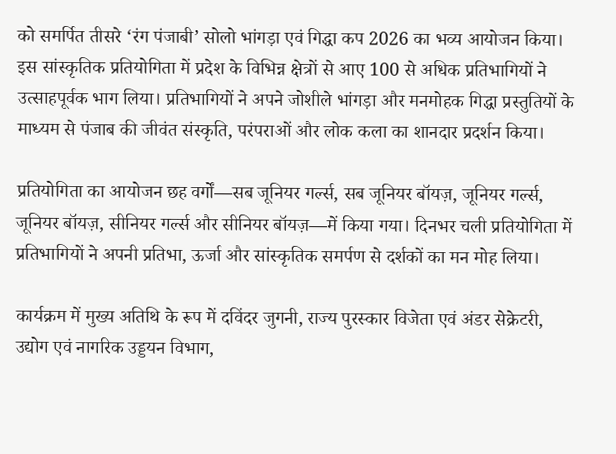को समर्पित तीसरे ‘रंग पंजाबी’ सोलो भांगड़ा एवं गिद्धा कप 2026 का भव्य आयोजन किया। इस सांस्कृतिक प्रतियोगिता में प्रदेश के विभिन्न क्षेत्रों से आए 100 से अधिक प्रतिभागियों ने उत्साहपूर्वक भाग लिया। प्रतिभागियों ने अपने जोशीले भांगड़ा और मनमोहक गिद्धा प्रस्तुतियों के माध्यम से पंजाब की जीवंत संस्कृति, परंपराओं और लोक कला का शानदार प्रदर्शन किया।

प्रतियोगिता का आयोजन छह वर्गों—सब जूनियर गर्ल्स, सब जूनियर बॉयज़, जूनियर गर्ल्स, जूनियर बॉयज़, सीनियर गर्ल्स और सीनियर बॉयज़—में किया गया। दिनभर चली प्रतियोगिता में प्रतिभागियों ने अपनी प्रतिभा, ऊर्जा और सांस्कृतिक समर्पण से दर्शकों का मन मोह लिया।

कार्यक्रम में मुख्य अतिथि के रूप में दविंदर जुगनी, राज्य पुरस्कार विजेता एवं अंडर सेक्रेटरी, उद्योग एवं नागरिक उड्डयन विभाग,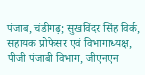पंजाब, चंडीगढ़; सुखविंदर सिंह विर्क, सहायक प्रोफेसर एवं विभागाध्यक्ष, पीजी पंजाबी विभाग, जीएनएन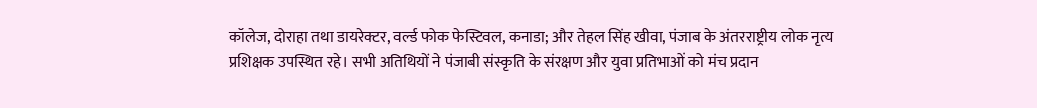कॉलेज, दोराहा तथा डायरेक्टर, वर्ल्ड फोक फेस्टिवल, कनाडा; और तेहल सिंह खीवा, पंजाब के अंतरराष्ट्रीय लोक नृत्य प्रशिक्षक उपस्थित रहे। सभी अतिथियों ने पंजाबी संस्कृति के संरक्षण और युवा प्रतिभाओं को मंच प्रदान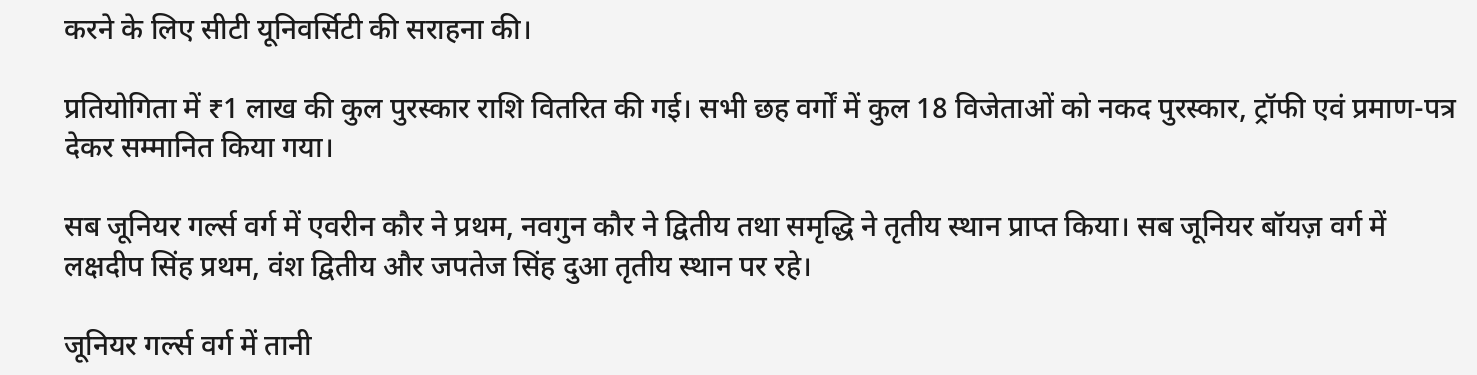करने के लिए सीटी यूनिवर्सिटी की सराहना की।

प्रतियोगिता में ₹1 लाख की कुल पुरस्कार राशि वितरित की गई। सभी छह वर्गों में कुल 18 विजेताओं को नकद पुरस्कार, ट्रॉफी एवं प्रमाण-पत्र देकर सम्मानित किया गया।

सब जूनियर गर्ल्स वर्ग में एवरीन कौर ने प्रथम, नवगुन कौर ने द्वितीय तथा समृद्धि ने तृतीय स्थान प्राप्त किया। सब जूनियर बॉयज़ वर्ग में लक्षदीप सिंह प्रथम, वंश द्वितीय और जपतेज सिंह दुआ तृतीय स्थान पर रहे।

जूनियर गर्ल्स वर्ग में तानी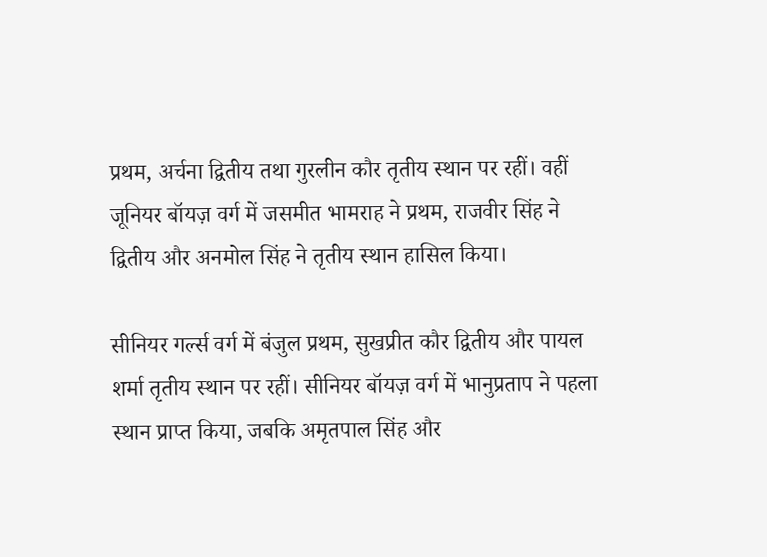प्रथम, अर्चना द्वितीय तथा गुरलीन कौर तृतीय स्थान पर रहीं। वहीं जूनियर बॉयज़ वर्ग में जसमीत भामराह ने प्रथम, राजवीर सिंह ने द्वितीय और अनमोल सिंह ने तृतीय स्थान हासिल किया।

सीनियर गर्ल्स वर्ग में बंजुल प्रथम, सुखप्रीत कौर द्वितीय और पायल शर्मा तृतीय स्थान पर रहीं। सीनियर बॉयज़ वर्ग में भानुप्रताप ने पहला स्थान प्राप्त किया, जबकि अमृतपाल सिंह और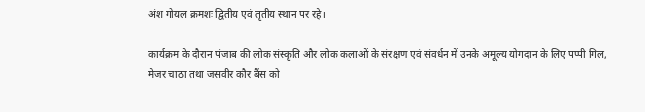अंश गोयल क्रमशः द्वितीय एवं तृतीय स्थान पर रहे।

कार्यक्रम के दौरान पंजाब की लोक संस्कृति और लोक कलाओं के संरक्षण एवं संवर्धन में उनके अमूल्य योगदान के लिए पप्पी गिल, मेजर चाठा तथा जसवीर कौर बैंस को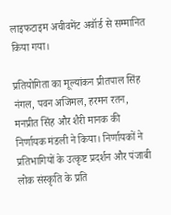लाइफटाइम अचीवमेंट अवॉर्ड से सम्मानित किया गया।

प्रतियोगिता का मूल्यांकन प्रीतपाल सिंह नंगल, पवन अजिमल, हरमन रतन, मनप्रीत सिंह और शैरी मानक की निर्णायक मंडली ने किया। निर्णायकों ने प्रतिभागियों के उत्कृष्ट प्रदर्शन और पंजाबी लोक संस्कृति के प्रति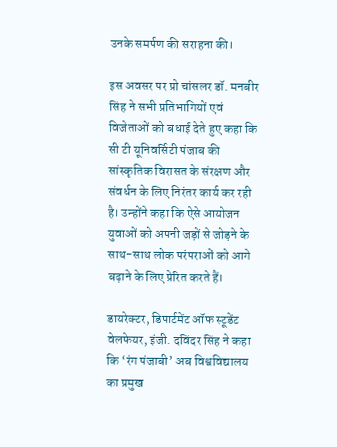उनके समर्पण की सराहना की।

इस अवसर पर प्रो चांसलर डॉ. मनबीर सिंह ने सभी प्रतिभागियों एवं विजेताओं को बधाई देते हुए कहा कि सी टी यूनिवर्सिटी पंजाब की सांस्कृतिक विरासत के संरक्षण और संवर्धन के लिए निरंतर कार्य कर रही है। उन्होंने कहा कि ऐसे आयोजन युवाओं को अपनी जड़ों से जोड़ने के साथ-साथ लोक परंपराओं को आगे बढ़ाने के लिए प्रेरित करते हैं।

डायरेक्टर, डिपार्टमेंट ऑफ स्टूडेंट वेलफेयर, इंजी. दविंदर सिंह ने कहा कि ‘रंग पंजाबी’ अब विश्वविद्यालय का प्रमुख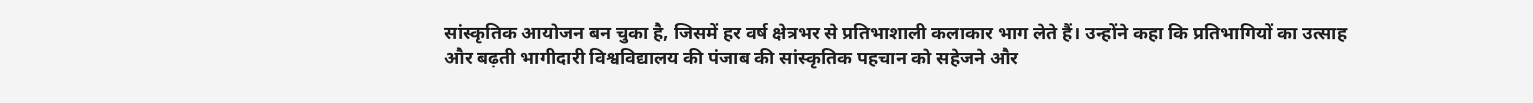सांस्कृतिक आयोजन बन चुका है, जिसमें हर वर्ष क्षेत्रभर से प्रतिभाशाली कलाकार भाग लेते हैं। उन्होंने कहा कि प्रतिभागियों का उत्साह और बढ़ती भागीदारी विश्वविद्यालय की पंजाब की सांस्कृतिक पहचान को सहेजने और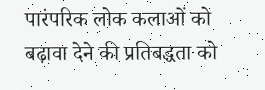पारंपरिक लोक कलाओं को बढ़ावा देने की प्रतिबद्धता को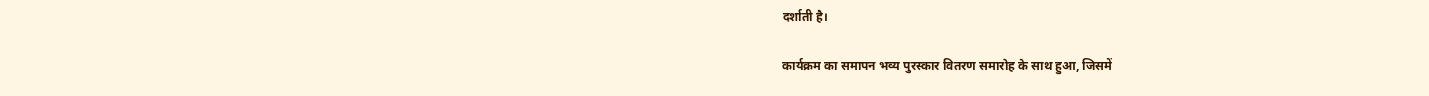दर्शाती है।

कार्यक्रम का समापन भव्य पुरस्कार वितरण समारोह के साथ हुआ, जिसमें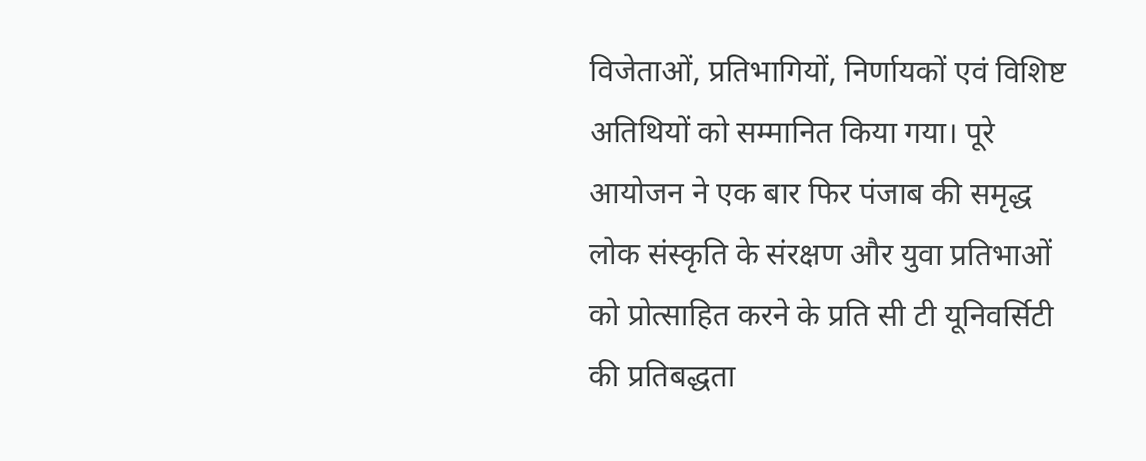विजेताओं, प्रतिभागियों, निर्णायकों एवं विशिष्ट अतिथियों को सम्मानित किया गया। पूरे आयोजन ने एक बार फिर पंजाब की समृद्ध लोक संस्कृति के संरक्षण और युवा प्रतिभाओं को प्रोत्साहित करने के प्रति सी टी यूनिवर्सिटी की प्रतिबद्धता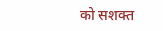को सशक्त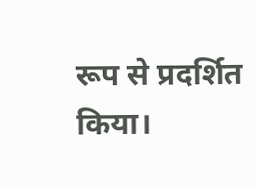रूप से प्रदर्शित किया।